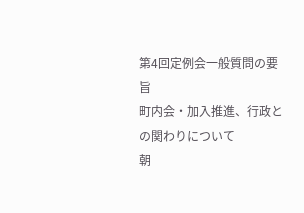第4回定例会一般質問の要旨
町内会・加入推進、行政との関わりについて
朝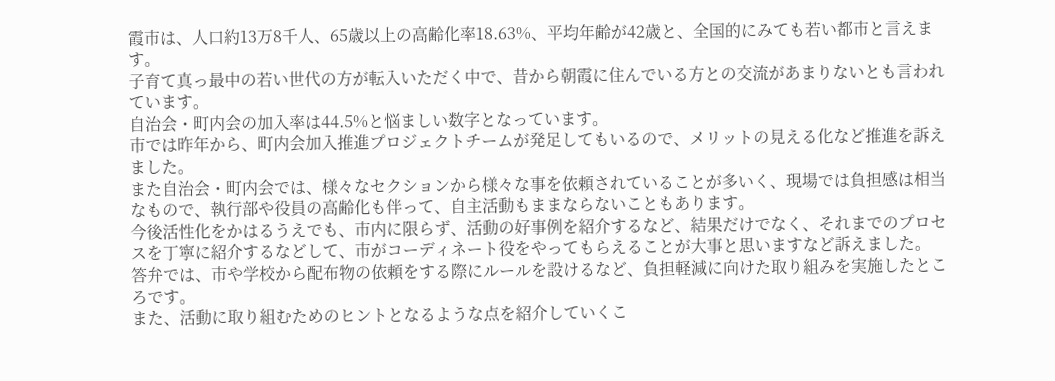霞市は、人口約13万8千人、65歳以上の高齢化率18.63%、平均年齢が42歳と、全国的にみても若い都市と言えます。
子育て真っ最中の若い世代の方が転入いただく中で、昔から朝霞に住んでいる方との交流があまりないとも言われています。
自治会・町内会の加入率は44.5%と悩ましい数字となっています。
市では昨年から、町内会加入推進プロジェクトチームが発足してもいるので、メリットの見える化など推進を訴えました。
また自治会・町内会では、様々なセクションから様々な事を依頼されていることが多いく、現場では負担感は相当なもので、執行部や役員の高齢化も伴って、自主活動もままならないこともあります。
今後活性化をかはるうえでも、市内に限らず、活動の好事例を紹介するなど、結果だけでなく、それまでのプロセスを丁寧に紹介するなどして、市がコーディネート役をやってもらえることが大事と思いますなど訴えました。
答弁では、市や学校から配布物の依頼をする際にルールを設けるなど、負担軽減に向けた取り組みを実施したところです。
また、活動に取り組むためのヒントとなるような点を紹介していくこ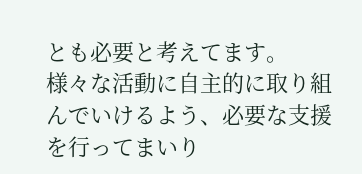とも必要と考えてます。
様々な活動に自主的に取り組んでいけるよう、必要な支援を行ってまいり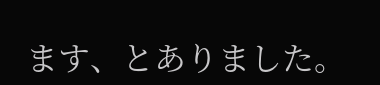ます、とありました。